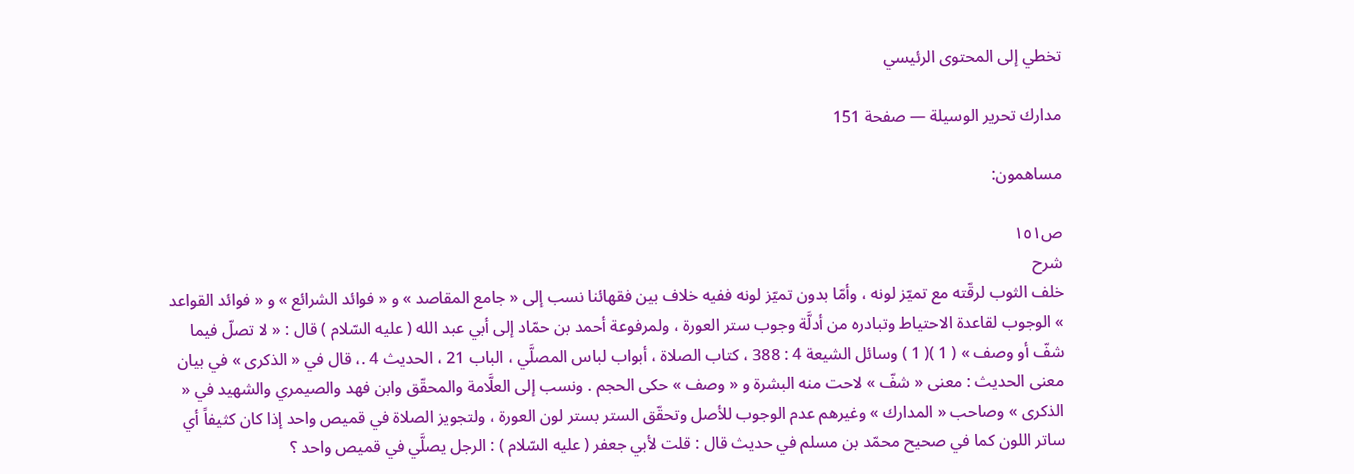تخطي إلى المحتوى الرئيسي

مدارك تحرير الوسيلة — صفحة 151

مساهمون:

ص١٥١
شرح
خلف الثوب لرقّته مع تميّز لونه ، وأمّا بدون تميّز لونه ففيه خلاف بين فقهائنا نسب إلى « جامع المقاصد » و « فوائد الشرائع » و « فوائد القواعد » الوجوب لقاعدة الاحتياط وتبادره من أدلَّة وجوب ستر العورة ، ولمرفوعة أحمد بن حمّاد إلى أبي عبد الله ( عليه السّلام ) قال : « لا تصلّ فيما شفّ أو وصف » ( 1 )( 1 ) وسائل الشيعة 4 : 388 ، كتاب الصلاة ، أبواب لباس المصلَّي ، الباب 21 ، الحديث 4 .، قال في « الذكرى » في بيان معنى الحديث : معنى « شفّ » لاحت منه البشرة و « وصف » حكى الحجم . ونسب إلى العلَّامة والمحقّق وابن فهد والصيمري والشهيد في « الذكرى » وصاحب « المدارك » وغيرهم عدم الوجوب للأصل وتحقّق الستر بستر لون العورة ، ولتجويز الصلاة في قميص واحد إذا كان كثيفاً أي ساتر اللون كما في صحيح محمّد بن مسلم في حديث قال : قلت لأبي جعفر ( عليه السّلام ) : الرجل يصلَّي في قميص واحد ؟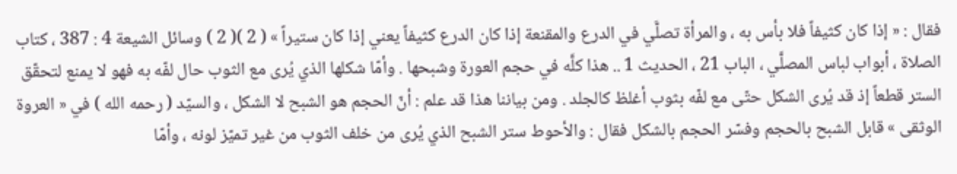فقال : « إذا كان كثيفاً فلا بأس به ، والمرأة تصلَّي في الدرع والمقنعة إذا كان الدرع كثيفاً يعني إذا كان ستيراً » ( 2 )( 2 ) وسائل الشيعة 4 : 387 ، كتاب الصلاة ، أبواب لباس المصلَّي ، الباب 21 ، الحديث 1 .. هذا كلَّه في حجم العورة وشبحها . وأمّا شكلها الذي يُرى مع الثوب حال لفّه به فهو لا يمنع لتحقّق الستر قطعاً إذ قد يُرى الشكل حتّى مع لفّه بثوب أغلظ كالجلد . ومن بياننا هذا قد علم : أنّ الحجم هو الشبح لا الشكل ، والسيّد ( رحمه الله ) في « العروة الوثقى » قابل الشبح بالحجم وفسّر الحجم بالشكل فقال : والأحوط ستر الشبح الذي يُرى من خلف الثوب من غير تميّز لونه ، وأمّا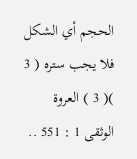الحجم أي الشكل فلا يجب ستره ( 3 )( 3 ) العروة الوثقى 1 : 551 ..